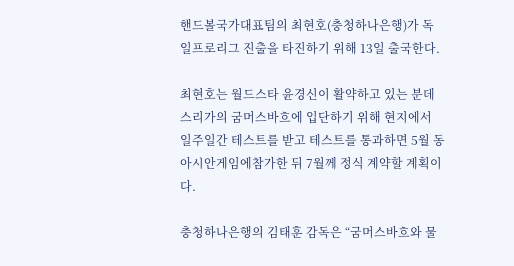핸드볼국가대표팀의 최현호(충청하나은행)가 독일프로리그 진출을 타진하기 위해 13일 출국한다.

최현호는 월드스타 윤경신이 활약하고 있는 분데스리가의 굼머스바흐에 입단하기 위해 현지에서 일주일간 테스트를 받고 테스트를 통과하면 5월 동아시안게임에참가한 뒤 7월께 정식 계약할 계획이다.

충청하나은행의 김태훈 감독은 “굼머스바흐와 물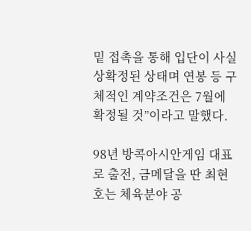밑 접촉을 통해 입단이 사실상확정된 상태며 연봉 등 구체적인 계약조건은 7월에 확정될 것”이라고 말했다.

98년 방콕아시안게임 대표로 출전, 금메달을 딴 최현호는 체육분야 공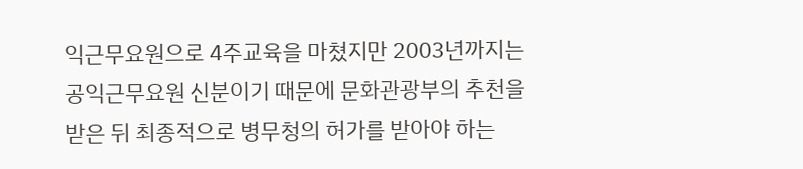익근무요원으로 4주교육을 마쳤지만 2003년까지는 공익근무요원 신분이기 때문에 문화관광부의 추천을 받은 뒤 최종적으로 병무청의 허가를 받아야 하는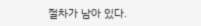절차가 남아 있다.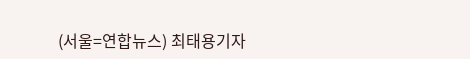(서울=연합뉴스) 최태용기자